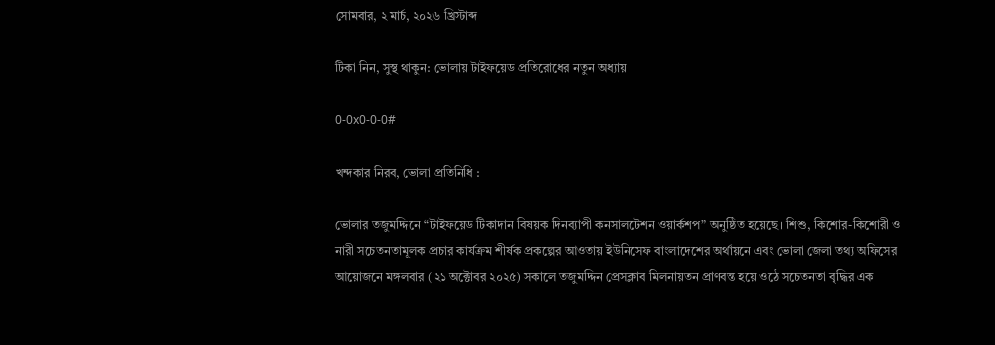সোমবার, ২ মার্চ, ২০২৬ খ্রিস্টাব্দ

টিকা নিন, সুস্থ থাকুন: ভোলায় টাইফয়েড প্রতিরোধের নতুন অধ্যায়

0-0x0-0-0#

খন্দকার নিরব, ভোলা প্রতিনিধি :

ভোলার তজুমদ্দিনে “টাইফয়েড টিকাদান বিষয়ক দিনব্যাপী কনসালটেশন ওয়ার্কশপ” অনুষ্ঠিত হয়েছে। শিশু, কিশোর-কিশোরী ও নারী সচেতনতামূলক প্রচার কার্যক্রম শীর্ষক প্রকল্পের আওতায় ইউনিসেফ বাংলাদেশের অর্থায়নে এবং ভোলা জেলা তথ্য অফিসের আয়োজনে মঙ্গলবার (২১ অক্টোবর ২০২৫) সকালে তজুমদ্দিন প্রেসক্লাব মিলনায়তন প্রাণবন্ত হয়ে ওঠে সচেতনতা বৃদ্ধির এক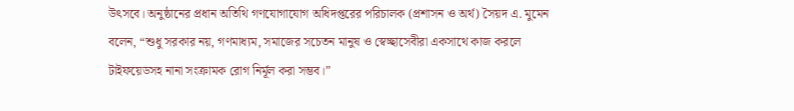উৎসবে। অনুষ্ঠানের প্রধান অতিথি গণযোগাযোগ অধিদপ্তরের পরিচালক (প্রশাসন ও অর্থ) সৈয়দ এ. মুমেন বলেন, “শুধু সরকার নয়, গণমাধ্যম, সমাজের সচেতন মানুষ ও স্বেচ্ছাসেবীরা একসাথে কাজ করলে টাইফয়েডসহ নানা সংক্রামক রোগ নির্মূল করা সম্ভব।”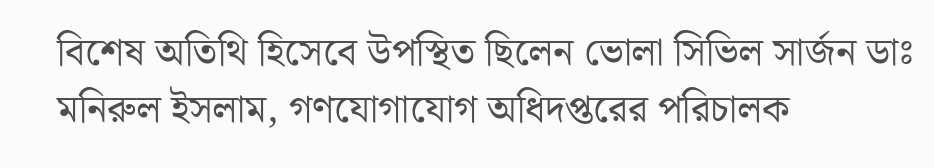বিশেষ অতিথি হিসেবে উপস্থিত ছিলেন ভোলা সিভিল সার্জন ডাঃ মনিরুল ইসলাম, গণযোগাযোগ অধিদপ্তরের পরিচালক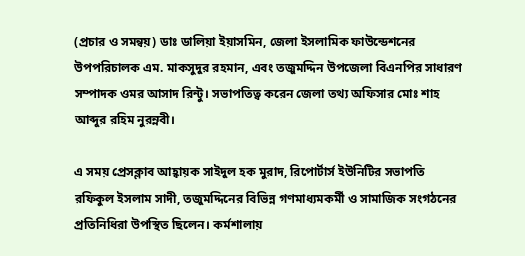(প্রচার ও সমন্বয়) ডাঃ ডালিয়া ইয়াসমিন, জেলা ইসলামিক ফাউন্ডেশনের উপপরিচালক এম. মাকসুদুর রহমান, এবং তজুমদ্দিন উপজেলা বিএনপির সাধারণ সম্পাদক ওমর আসাদ রিন্টু। সভাপতিত্ব করেন জেলা তথ্য অফিসার মোঃ শাহ আব্দুর রহিম নুরন্নবী।

এ সময় প্রেসক্লাব আহ্বায়ক সাইদুল হক মুরাদ, রিপোর্টার্স ইউনিটির সভাপতি রফিকুল ইসলাম সাদী, তজুমদ্দিনের বিভিন্ন গণমাধ্যমকর্মী ও সামাজিক সংগঠনের প্রতিনিধিরা উপস্থিত ছিলেন। কর্মশালায়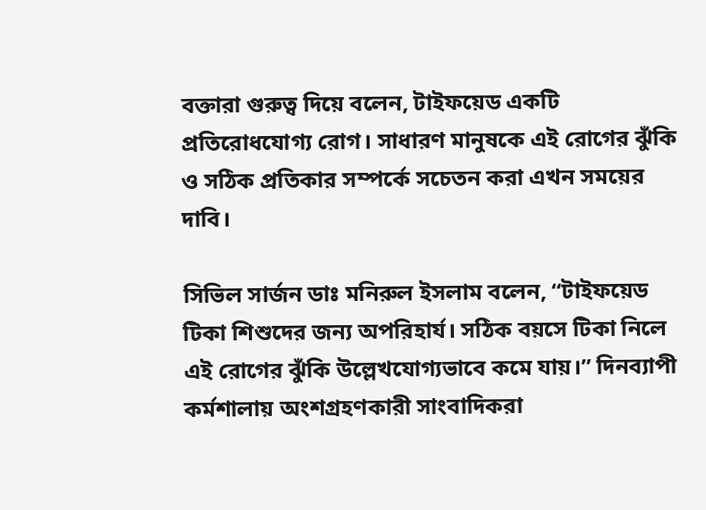বক্তারা গুরুত্ব দিয়ে বলেন, টাইফয়েড একটি প্রতিরোধযোগ্য রোগ। সাধারণ মানুষকে এই রোগের ঝুঁকি ও সঠিক প্রতিকার সম্পর্কে সচেতন করা এখন সময়ের দাবি।

সিভিল সার্জন ডাঃ মনিরুল ইসলাম বলেন, “টাইফয়েড টিকা শিশুদের জন্য অপরিহার্য। সঠিক বয়সে টিকা নিলে এই রোগের ঝুঁকি উল্লেখযোগ্যভাবে কমে যায়।” দিনব্যাপী কর্মশালায় অংশগ্রহণকারী সাংবাদিকরা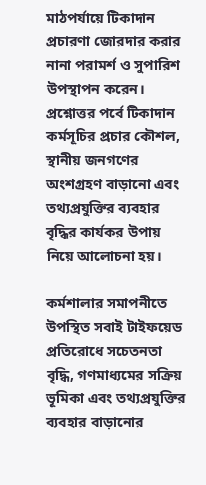মাঠপর্যায়ে টিকাদান প্রচারণা জোরদার করার নানা পরামর্শ ও সুপারিশ উপস্থাপন করেন। প্রশ্নোত্তর পর্বে টিকাদান কর্মসূচির প্রচার কৌশল, স্থানীয় জনগণের অংশগ্রহণ বাড়ানো এবং তথ্যপ্রযুক্তির ব্যবহার বৃদ্ধির কার্যকর উপায় নিয়ে আলোচনা হয়।

কর্মশালার সমাপনীতে উপস্থিত সবাই টাইফয়েড প্রতিরোধে সচেতনতা বৃদ্ধি, গণমাধ্যমের সক্রিয় ভূমিকা এবং তথ্যপ্রযুক্তির ব্যবহার বাড়ানোর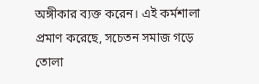অঙ্গীকার ব্যক্ত করেন। এই কর্মশালা প্রমাণ করেছে, সচেতন সমাজ গড়ে তোলা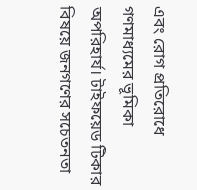এবং রোগ প্রতিরোধে গণমাধ্যমের ভূমিকা অপরিহার্য। টাইফয়েড টিকার বিষয়ে জনগণের সচেতনতা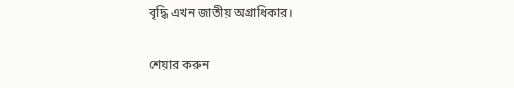বৃদ্ধি এখন জাতীয় অগ্রাধিকার।

শেয়ার করুন